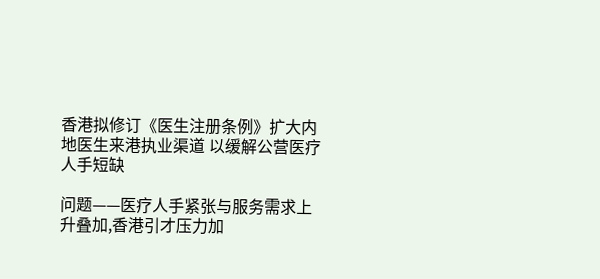香港拟修订《医生注册条例》扩大内地医生来港执业渠道 以缓解公营医疗人手短缺

问题——医疗人手紧张与服务需求上升叠加,香港引才压力加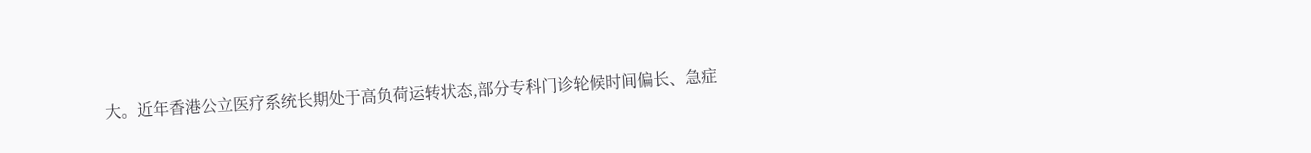大。近年香港公立医疗系统长期处于高负荷运转状态,部分专科门诊轮候时间偏长、急症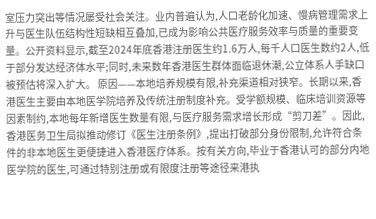室压力突出等情况屡受社会关注。业内普遍认为,人口老龄化加速、慢病管理需求上升与医生队伍结构性短缺相互叠加,已成为影响公共医疗服务效率与质量的重要变量。公开资料显示,截至2024年底香港注册医生约1.6万人,每千人口医生数约2人,低于部分发达经济体水平;同时,未来数年香港医生群体面临退休潮,公立体系人手缺口被预估将深入扩大。 原因——本地培养规模有限,补充渠道相对狭窄。长期以来,香港医生主要由本地医学院培养及传统注册制度补充。受学额规模、临床培训资源等因素制约,本地每年新增医生数量有限,与医疗服务需求增长形成“剪刀差”。因此,香港医务卫生局拟推动修订《医生注册条例》,提出打破部分身份限制,允许符合条件的非本地医生更便捷进入香港医疗体系。按有关方向,毕业于香港认可的部分内地医学院的医生,可通过特别注册或有限度注册等途径来港执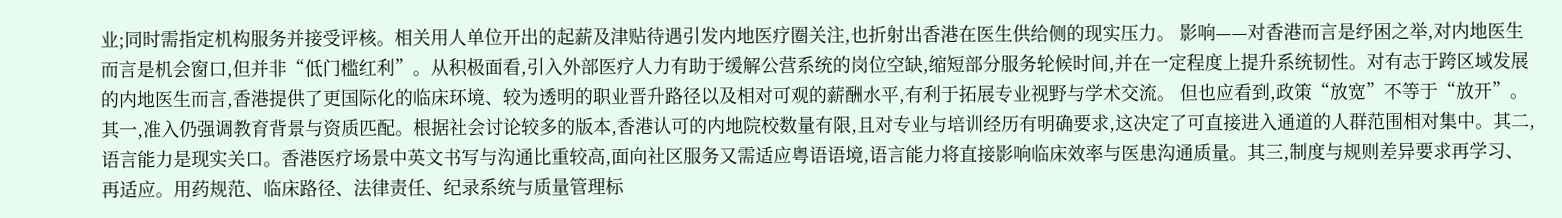业;同时需指定机构服务并接受评核。相关用人单位开出的起薪及津贴待遇引发内地医疗圈关注,也折射出香港在医生供给侧的现实压力。 影响——对香港而言是纾困之举,对内地医生而言是机会窗口,但并非“低门槛红利”。从积极面看,引入外部医疗人力有助于缓解公营系统的岗位空缺,缩短部分服务轮候时间,并在一定程度上提升系统韧性。对有志于跨区域发展的内地医生而言,香港提供了更国际化的临床环境、较为透明的职业晋升路径以及相对可观的薪酬水平,有利于拓展专业视野与学术交流。 但也应看到,政策“放宽”不等于“放开”。其一,准入仍强调教育背景与资质匹配。根据社会讨论较多的版本,香港认可的内地院校数量有限,且对专业与培训经历有明确要求,这决定了可直接进入通道的人群范围相对集中。其二,语言能力是现实关口。香港医疗场景中英文书写与沟通比重较高,面向社区服务又需适应粤语语境,语言能力将直接影响临床效率与医患沟通质量。其三,制度与规则差异要求再学习、再适应。用药规范、临床路径、法律责任、纪录系统与质量管理标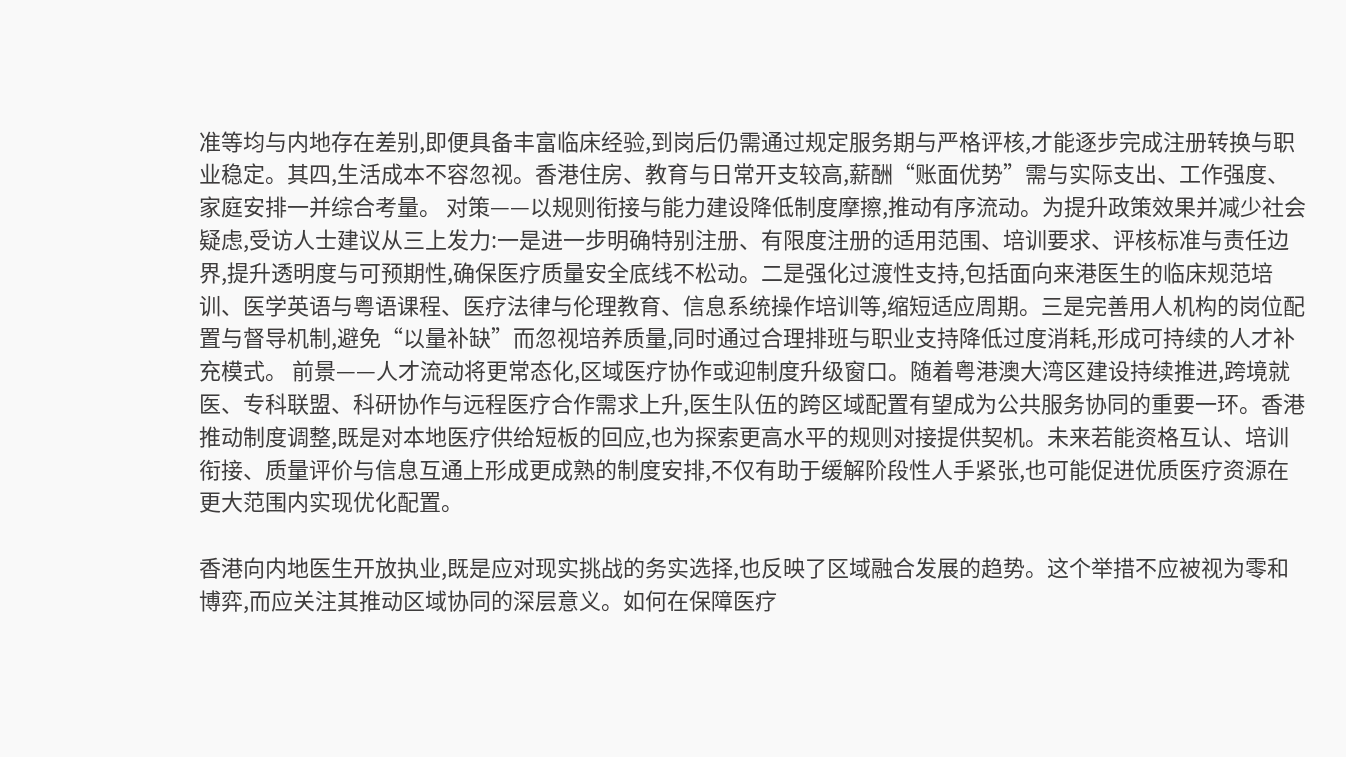准等均与内地存在差别,即便具备丰富临床经验,到岗后仍需通过规定服务期与严格评核,才能逐步完成注册转换与职业稳定。其四,生活成本不容忽视。香港住房、教育与日常开支较高,薪酬“账面优势”需与实际支出、工作强度、家庭安排一并综合考量。 对策——以规则衔接与能力建设降低制度摩擦,推动有序流动。为提升政策效果并减少社会疑虑,受访人士建议从三上发力:一是进一步明确特别注册、有限度注册的适用范围、培训要求、评核标准与责任边界,提升透明度与可预期性,确保医疗质量安全底线不松动。二是强化过渡性支持,包括面向来港医生的临床规范培训、医学英语与粤语课程、医疗法律与伦理教育、信息系统操作培训等,缩短适应周期。三是完善用人机构的岗位配置与督导机制,避免“以量补缺”而忽视培养质量,同时通过合理排班与职业支持降低过度消耗,形成可持续的人才补充模式。 前景——人才流动将更常态化,区域医疗协作或迎制度升级窗口。随着粤港澳大湾区建设持续推进,跨境就医、专科联盟、科研协作与远程医疗合作需求上升,医生队伍的跨区域配置有望成为公共服务协同的重要一环。香港推动制度调整,既是对本地医疗供给短板的回应,也为探索更高水平的规则对接提供契机。未来若能资格互认、培训衔接、质量评价与信息互通上形成更成熟的制度安排,不仅有助于缓解阶段性人手紧张,也可能促进优质医疗资源在更大范围内实现优化配置。

香港向内地医生开放执业,既是应对现实挑战的务实选择,也反映了区域融合发展的趋势。这个举措不应被视为零和博弈,而应关注其推动区域协同的深层意义。如何在保障医疗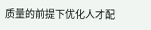质量的前提下优化人才配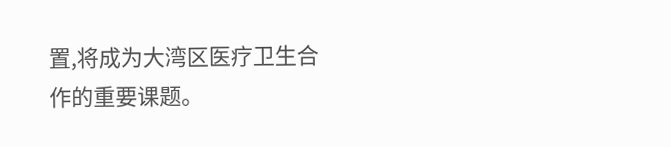置,将成为大湾区医疗卫生合作的重要课题。